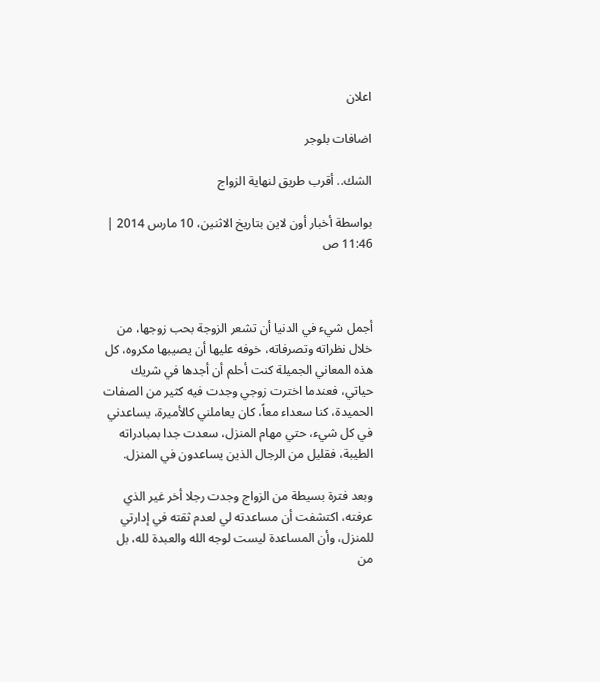اعلان

اضافات بلوجر

الشك.. أقرب طريق لنهاية الزواج

بواسطة أخبار أون لاين بتاريخ الاثنين، 10 مارس 2014 | 11:46 ص



أجمل شيء في الدنيا أن تشعر الزوجة بحب زوجها، من خلال نظراته وتصرفاته، خوفه عليها أن يصيبها مكروه، كل هذه المعاني الجميلة كنت أحلم أن أجدها في شريك حياتي، فعندما اخترت زوجي وجدت فيه كثير من الصفات الحميدة، كنا سعداء معاً، كان يعاملني كالأميرة، يساعدني في كل شيء، حتي مهام المنزل، سعدت جدا بمبادراته الطيبة، فقليل من الرجال الذين يساعدون في المنزل.

وبعد فترة بسيطة من الزواج وجدت رجلا أخر غير الذي عرفته، اكتشفت أن مساعدته لي لعدم ثقته في إدارتي للمنزل، وأن المساعدة ليست لوجه الله والعبدة لله، بل من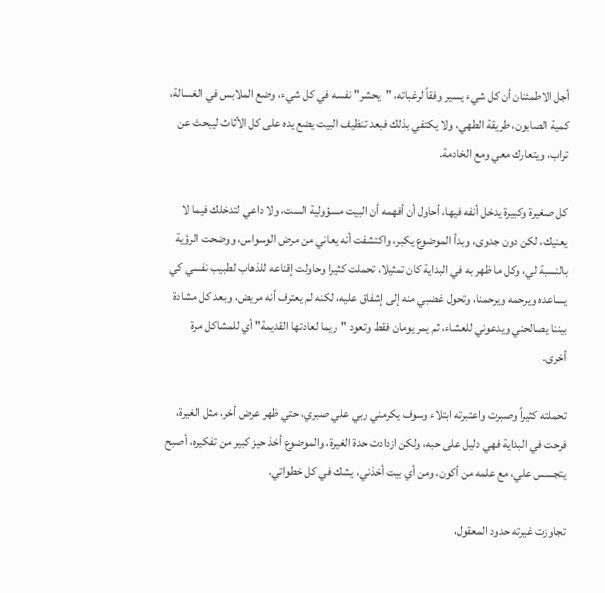أجل الاطمئنان أن كل شيء يسير وفقاً لرغباته، "يحشر" نفسه في كل شيء، وضع الملابس في الغسالة، كمية الصابون، طريقة الطهي، ولا يكتفي بذلك فبعد تنظيف البيت يضع يده على كل الأثاث ليبحث عن تراب، ويتعارك معي ومع الخادمة.

كل صغيرة وكبيرة يدخل أنفه فيها، أحاول أن أفهمه أن البيت مسؤولية الست، ولا داعي لتدخلك فيما لا يعنيك، لكن دون جدوى، وبدأ الموضوع يكبر، واكتشفت أنه يعاني من مرض الوسواس، ووضحت الرؤية بالنسبة لي، وكل ما ظهر به في البداية كان تمثيلا، تحملت كثيرا وحاولت إقناعه للذهاب لطبيب نفسي كي يساعده ويرحمه ويرحمنا، وتحول غضبي منه إلى إشفاق عليه، لكنه لم يعترف أنه مريض، وبعد كل مشادة بيننا يصالحني ويدعوني للعشاء، ثم يمر يومان فقط وتعود "ريما لعادتها القديمة" أي للمشاكل مرة أخرى.

تحملته كثيراً وصبرت واعتبرته ابتلاء وسوف يكرمني ربي علي صبري، حتي ظهر عرض أخر، مثل الغيرة، فرحت في البداية فهي دليل على حبه، ولكن ازدادت حدة الغيرة، والموضوع أخذ حيز كبير من تفكيره، أصبح يتجسس علي، مع علمه من أكون، ومن أي بيت أخذني، يشك في كل خطواتي.

تجاوزت غيرته حدود المعقول،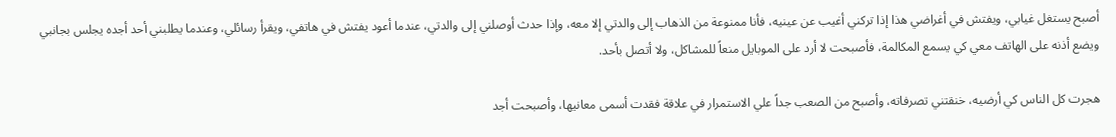أصبح يستغل غيابي، ويفتش في أغراضي هذا إذا تركني أغيب عن عينيه، فأنا ممنوعة من الذهاب إلى والدتي إلا معه، وإذا حدث أوصلني إلى والدتي، عندما أعود يفتش في هاتفي، ويقرأ رسائلي، وعندما يطلبني أحد أجده يجلس بجانبي ويضع أذنه على الهاتف معي كي يسمع المكالمة، فأصبحت لا أرد على الموبايل منعاً للمشاكل، ولا أتصل بأحد.

هجرت كل الناس كي أرضيه، خنقتني تصرفاته، وأصبح من الصعب جداً علي الاستمرار في علاقة فقدت أسمى معانيها، وأصبحت أجد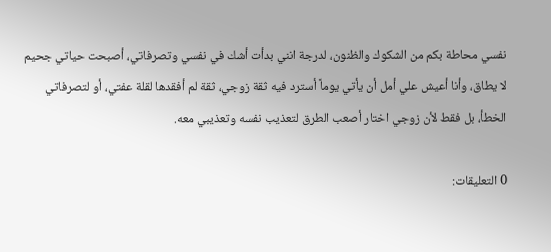نفسي محاطة بكم من الشكوك والظنون، لدرجة انني بدأت أشك في نفسي وتصرفاتي، أصبحت حياتي جحيم لا يطاق، وأنا أعيش علي أمل أن يأتي يوماً أسترد فيه ثقة زوجي، ثقة لم أفقدها لقلة عفتي، أو لتصرفاتي الخطأ، بل فقط لأن زوجي اختار أصعب الطرق لتعذيب نفسه وتعذيبي معه.

0 التعليقات: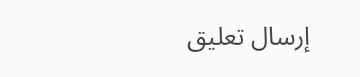إرسال تعليق